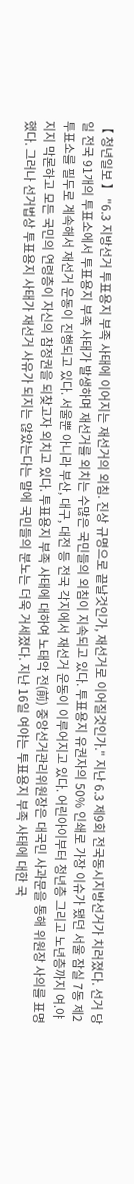【 청년일보 】 "6.3 지방선거 투표용지 부족 사태에 이어지는 재선거의 외침. 진상 규명으로 끝날것인가, 재선거로 이어질것인가." 지난 6.3 제9회 전국동시지방선거가 치러졌다. 선거 당일 전국 91개의 투표소에서 투표용지 부족 사태가 발생하며 재선거를 외치는 수많은 국민들의 외침이 지속되고 있다. 투표용지 유권자의 50% 인쇄로 가장 이슈가 됐던 서울 잠실 7동 제2투표소를 필두로 계속해서 재선거 운동이 진행되고 있다. 서울뿐 아니라 부산, 대구, 대전 등 전국 각지에서 재선거 운동이 이루어지고 있다. 어린아이부터 청년층 그리고 노년층까지 여.야 지지 막론하고 모든 국민의 연령층이 자신의 참정권을 되찾고자 외치고 있다. 투표용지 부족 사태에 대하여 노태악 전(前) 중앙선거관리위원장은 대국민 사과문을 통해 위원장 사의를 표명했다. 그러나 선거법상 투표용지 사태가 재선거 사유가 되지는 않았는다는 말에 국민들의 분노는 더욱 거세졌다. 지난 16일 여야는 투표용지 부족 사태에 대한 국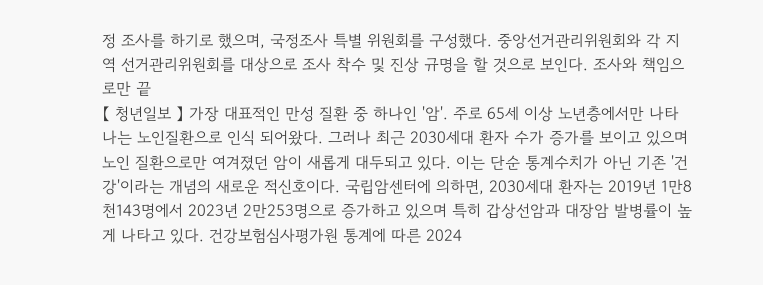정 조사를 하기로 했으며, 국정조사 특별 위원회를 구성했다. 중앙선거관리위원회와 각 지역 선거관리위원회를 대상으로 조사 착수 및 진상 규명을 할 것으로 보인다. 조사와 책임으로만 끝
【 청년일보 】 가장 대표적인 만성 질환 중 하나인 '암'. 주로 65세 이상 노년층에서만 나타나는 노인질환으로 인식 되어왔다. 그러나 최근 2030세대 환자 수가 증가를 보이고 있으며 노인 질환으로만 여겨졌던 암이 새롭게 대두되고 있다. 이는 단순 통계수치가 아닌 기존 '건강'이라는 개념의 새로운 적신호이다. 국립암센터에 의하면, 2030세대 환자는 2019년 1만8천143명에서 2023년 2만253명으로 증가하고 있으며 특히 갑상선암과 대장암 발병률이 높게 나타고 있다. 건강보험심사평가원 통계에 따른 2024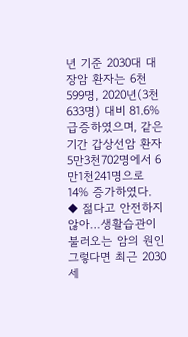년 기준 2030대 대장암 환자는 6천599명, 2020년(3천633명) 대비 81.6% 급증하였으며, 같은 기간 갑상선암 환자 5만3천702명에서 6만1천241명으로 14% 증가하였다. ◆ 젊다고 안전하지 않아…생활습관이 불러오는 암의 원인 그렇다면 최근 2030세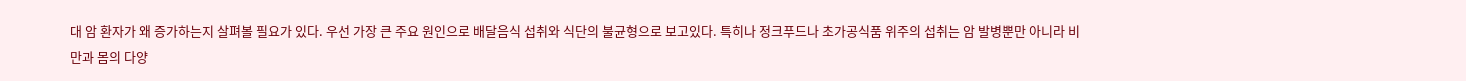대 암 환자가 왜 증가하는지 살펴볼 필요가 있다. 우선 가장 큰 주요 원인으로 배달음식 섭취와 식단의 불균형으로 보고있다. 특히나 정크푸드나 초가공식품 위주의 섭취는 암 발병뿐만 아니라 비만과 몸의 다양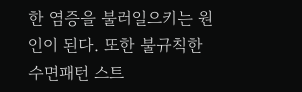한 염증을 불러일으키는 원인이 된다. 또한 불규칙한 수면패턴 스트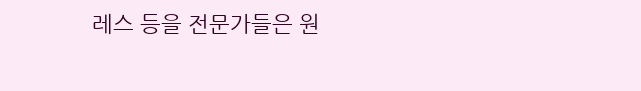레스 등을 전문가들은 원